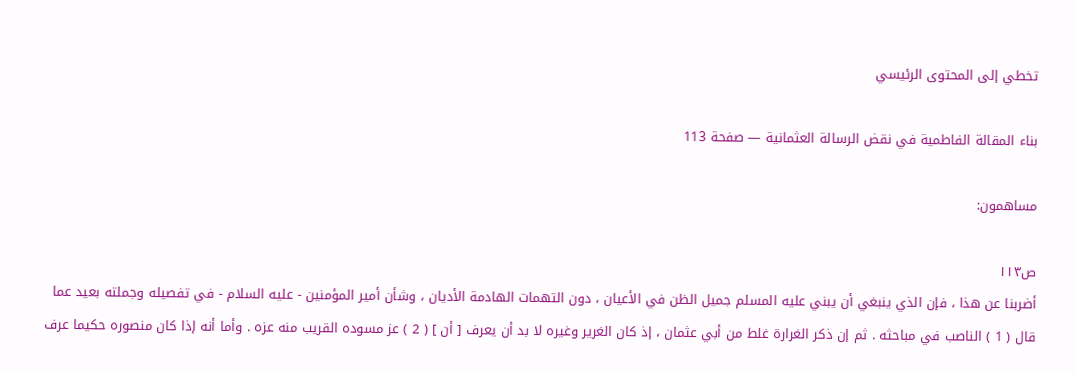تخطي إلى المحتوى الرئيسي

بناء المقالة الفاطمية في نقض الرسالة العثمانية — صفحة 113

مساهمون:

ص١١٣
أضربنا عن هذا ، فإن الذي ينبغي أن يبني عليه المسلم جميل الظن في الأعيان ، دون التهمات الهادمة الأديان ، وشأن أمير المؤمنين - عليه السلام - في تفصيله وجملته بعيد عما قال ( 1 ) الناصب في مباحثه . ثم إن ذكر الغرارة غلط من أبي عثمان ، إذ كان الغرير وغيره لا بد أن يعرف [ أن ] ( 2 ) عز مسوده القريب منه عزه . وأما أنه إذا كان منصوره حكيما عرف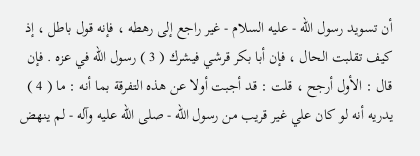أن تسويد رسول الله - عليه السلام - غير راجع إلى رهطه ، فإنه قول باطل ، إذ كيف تقلبت الحال ، فإن أبا بكر قرشي فيشرك ( 3 ) رسول الله في عزه . فإن قال : الأول أرجح ، قلت : قد أجبت أولا عن هذه التفرقة بما أنه : ما ( 4 ) يدريه أنه لو كان علي غير قريب من رسول الله - صلى الله عليه وآله - لم ينهض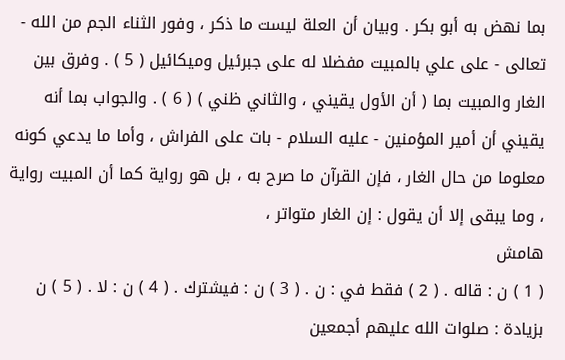بما نهض به أبو بكر . وبيان أن العلة ليست ما ذكر ، وفور الثناء الجم من الله - تعالى - على علي بالمبيت مفضلا له على جبرئيل وميكائيل ( 5 ) . وفرق بين الغار والمبيت بما ( أن الأول يقيني ، والثاني ظني ) ( 6 ) . والجواب بما أنه يقيني أن أمير المؤمنين - عليه السلام - بات على الفراش ، وأما ما يدعي كونه معلوما من حال الغار ، فإن القرآن ما صرح به ، بل هو رواية كما أن المبيت رواية ، وما يبقى إلا أن يقول : إن الغار متواتر ،
هامش
( 1 ) ن : قاله . ( 2 ) فقط في : ن . ( 3 ) ن : فيشترك . ( 4 ) ن : لا . ( 5 ) ن بزيادة : صلوات الله عليهم أجمعين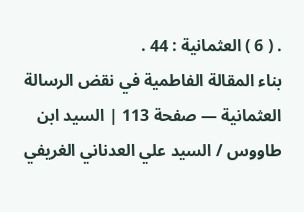. ( 6 ) العثمانية : 44 .
بناء المقالة الفاطمية في نقض الرسالة العثمانية — صفحة 113 | السيد ابن طاووس / السيد علي العدناني الغريفي